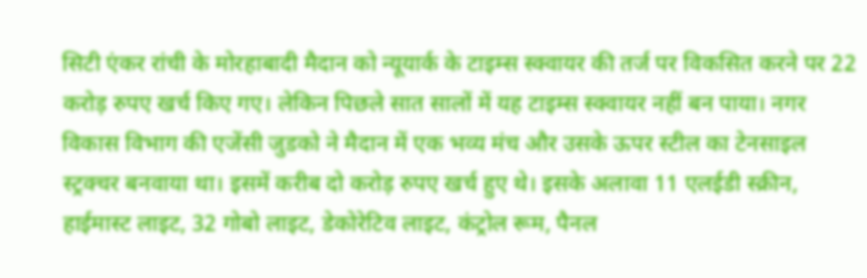सिटी एंकर रांची के मोरहाबादी मैदान को न्यूयार्क के टाइम्स स्क्वायर की तर्ज पर विकसित करने पर 22 करोड़ रुपए खर्च किए गए। लेकिन पिछले सात सालों में यह टाइम्स स्क्वायर नहीं बन पाया। नगर विकास विभाग की एजेंसी जुडको ने मैदान में एक भव्य मंच और उसके ऊपर स्टील का टेनसाइल स्ट्रक्चर बनवाया था। इसमें करीब दो करोड़ रुपए खर्च हुए थे। इसके अलावा 11 एलईडी स्क्रीन, हाईमास्ट लाइट, 32 गोबो लाइट, डेकोरेटिव लाइट, कंट्रोल रूम, पैनल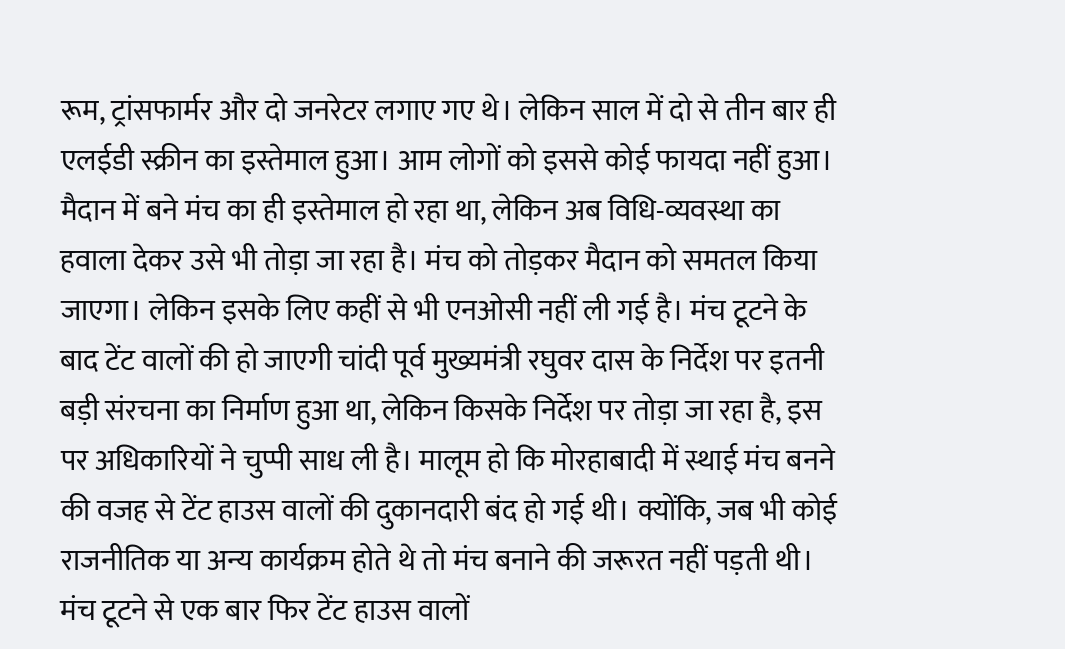रूम, ट्रांसफार्मर और दो जनरेटर लगाए गए थे। लेकिन साल में दो से तीन बार ही एलईडी स्क्रीन का इस्तेमाल हुआ। आम लोगों को इससे कोई फायदा नहीं हुआ। मैदान में बने मंच का ही इस्तेमाल हो रहा था, लेकिन अब विधि-व्यवस्था का हवाला देकर उसे भी तोड़ा जा रहा है। मंच को तोड़कर मैदान को समतल किया जाएगा। लेकिन इसके लिए कहीं से भी एनओसी नहीं ली गई है। मंच टूटने के बाद टेंट वालों की हो जाएगी चांदी पूर्व मुख्यमंत्री रघुवर दास के निर्देश पर इतनी बड़ी संरचना का निर्माण हुआ था, लेकिन किसके निर्देश पर तोड़ा जा रहा है, इस पर अधिकारियों ने चुप्पी साध ली है। मालूम हो कि मोरहाबादी में स्थाई मंच बनने की वजह से टेंट हाउस वालों की दुकानदारी बंद हो गई थी। क्योंकि, जब भी कोई राजनीतिक या अन्य कार्यक्रम होते थे तो मंच बनाने की जरूरत नहीं पड़ती थी। मंच टूटने से एक बार फिर टेंट हाउस वालों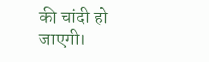की चांदी हो जाएगी।